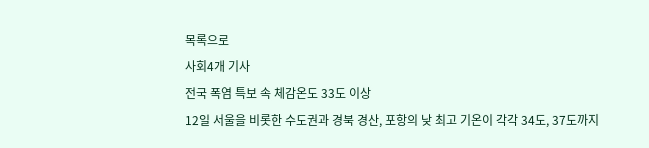목록으로
사회4개 기사
전국 폭염 특보 속 체감온도 33도 이상
12일 서울을 비롯한 수도권과 경북 경산, 포항의 낮 최고 기온이 각각 34도, 37도까지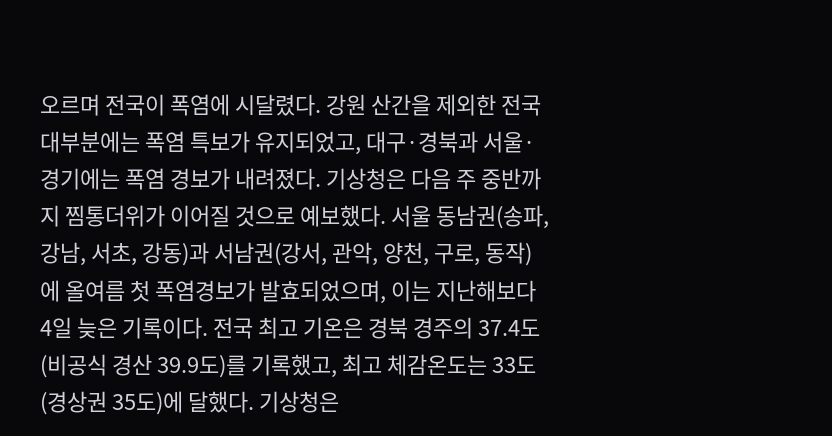오르며 전국이 폭염에 시달렸다. 강원 산간을 제외한 전국 대부분에는 폭염 특보가 유지되었고, 대구·경북과 서울·경기에는 폭염 경보가 내려졌다. 기상청은 다음 주 중반까지 찜통더위가 이어질 것으로 예보했다. 서울 동남권(송파, 강남, 서초, 강동)과 서남권(강서, 관악, 양천, 구로, 동작)에 올여름 첫 폭염경보가 발효되었으며, 이는 지난해보다 4일 늦은 기록이다. 전국 최고 기온은 경북 경주의 37.4도(비공식 경산 39.9도)를 기록했고, 최고 체감온도는 33도(경상권 35도)에 달했다. 기상청은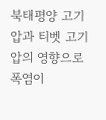북태평양 고기압과 티벳 고기압의 영향으로 폭염이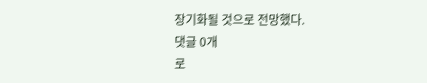장기화될 것으로 전망했다.
댓글 0개
로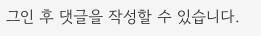그인 후 댓글을 작성할 수 있습니다.